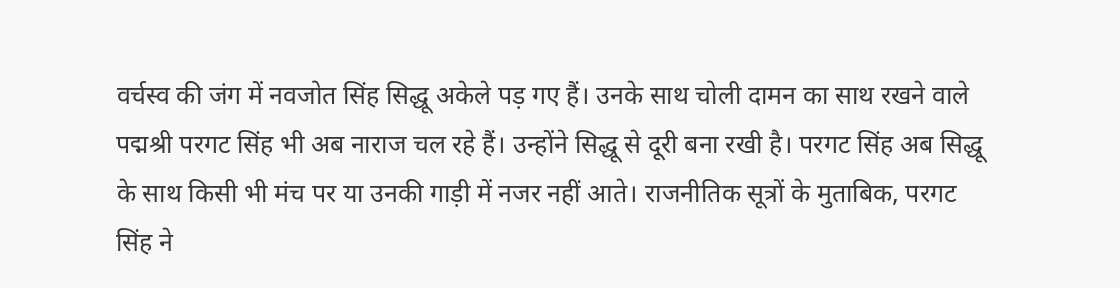वर्चस्व की जंग में नवजोत सिंह सिद्धू अकेले पड़ गए हैं। उनके साथ चोली दामन का साथ रखने वाले पद्मश्री परगट सिंह भी अब नाराज चल रहे हैं। उन्होंने सिद्धू से दूरी बना रखी है। परगट सिंह अब सिद्धू के साथ किसी भी मंच पर या उनकी गाड़ी में नजर नहीं आते। राजनीतिक सूत्रों के मुताबिक, परगट सिंह ने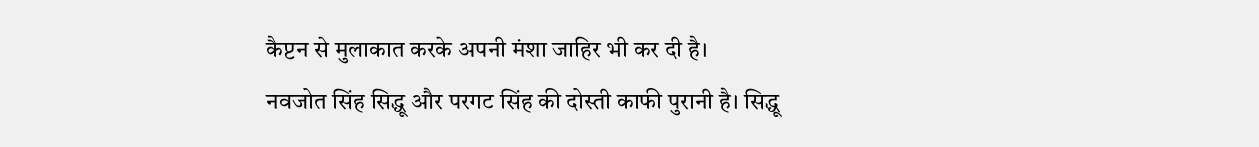कैप्टन से मुलाकात करके अपनी मंशा जाहिर भी कर दी है।
नवजोत सिंह सिद्धू और परगट सिंह की दोस्ती काफी पुरानी है। सिद्धू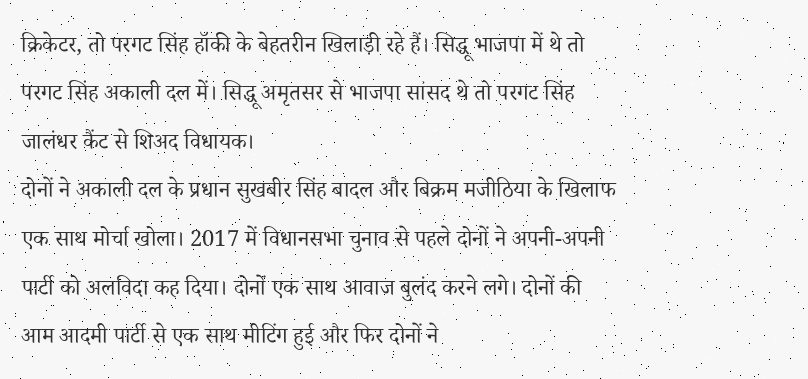क्रिकेटर, तो परगट सिंह हॉकी के बेहतरीन खिलाड़ी रहे हैं। सिद्धू भाजपा में थे तो परगट सिंह अकाली दल में। सिद्धू अमृतसर से भाजपा सांसद थे तो परगट सिंह जालंधर कैंट से शिअद विधायक।
दोनों ने अकाली दल के प्रधान सुखबीर सिंह बादल और बिक्रम मजीठिया के खिलाफ एक साथ मोर्चा खोला। 2017 में विधानसभा चुनाव से पहले दोनों ने अपनी-अपनी पार्टी को अलविदा कह दिया। दोनों एक साथ आवाज बुलंद करने लगे। दोनों की आम आदमी पार्टी से एक साथ मीटिंग हुई और फिर दोनों ने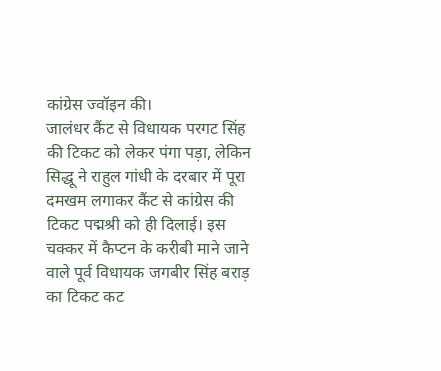कांग्रेस ज्वॉइन की।
जालंधर कैंट से विधायक परगट सिंह की टिकट को लेकर पंगा पड़ा, लेकिन सिद्धू ने राहुल गांधी के दरबार में पूरा दमखम लगाकर कैंट से कांग्रेस की टिकट पद्मश्री को ही दिलाई। इस चक्कर में कैप्टन के करीबी माने जाने वाले पूर्व विधायक जगबीर सिंह बराड़ का टिकट कट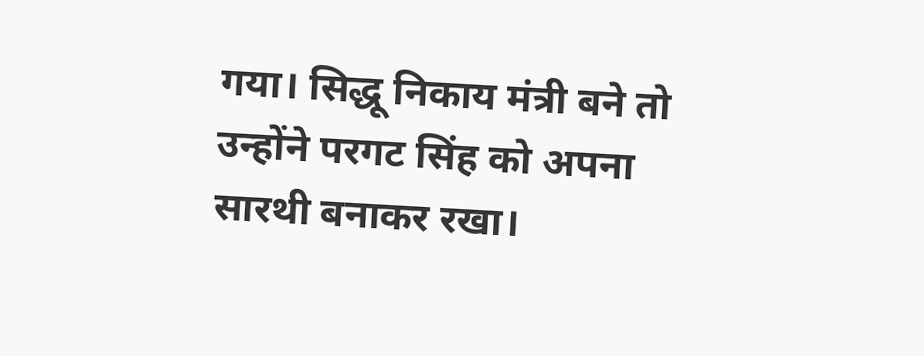गया। सिद्धू निकाय मंत्री बने तो उन्होंने परगट सिंह को अपना सारथी बनाकर रखा।